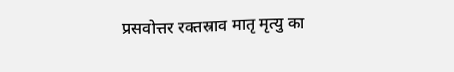प्रसवोत्तर रक्तस्राव मातृ मृत्यु का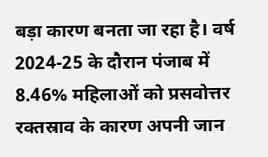बड़ा कारण बनता जा रहा है। वर्ष 2024-25 के दौरान पंजाब में 8.46% महिलाओं को प्रसवोत्तर रक्तस्राव के कारण अपनी जान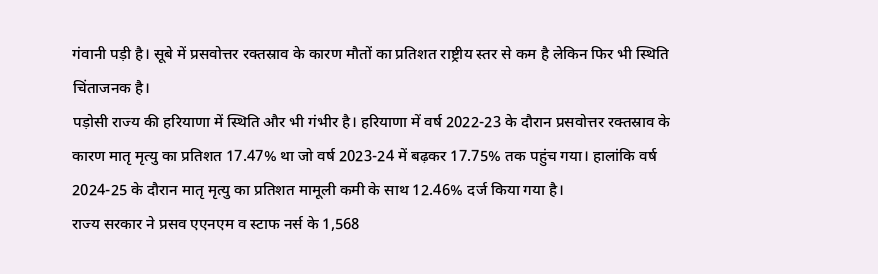गंवानी पड़ी है। सूबे में प्रसवोत्तर रक्तस्राव के कारण मौतों का प्रतिशत राष्ट्रीय स्तर से कम है लेकिन फिर भी स्थिति चिंताजनक है।
पड़ोसी राज्य की हरियाणा में स्थिति और भी गंभीर है। हरियाणा में वर्ष 2022-23 के दौरान प्रसवोत्तर रक्तस्राव के कारण मातृ मृत्यु का प्रतिशत 17.47% था जो वर्ष 2023-24 में बढ़कर 17.75% तक पहुंच गया। हालांकि वर्ष 2024-25 के दौरान मातृ मृत्यु का प्रतिशत मामूली कमी के साथ 12.46% दर्ज किया गया है।
राज्य सरकार ने प्रसव एएनएम व स्टाफ नर्स के 1,568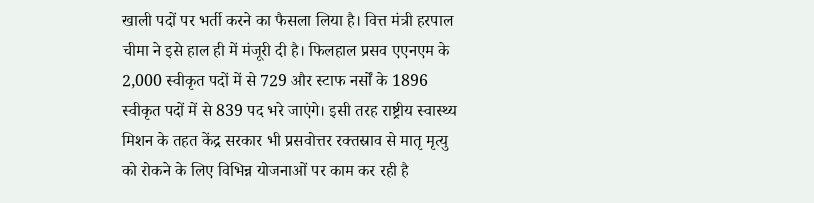खाली पदों पर भर्ती करने का फैसला लिया है। वित्त मंत्री हरपाल चीमा ने इसे हाल ही में मंजूरी दी है। फिलहाल प्रसव एएनएम के 2,000 स्वीकृत पदों में से 729 और स्टाफ नर्सों के 1896 स्वीकृत पदों में से 839 पद भरे जाएंगे। इसी तरह राष्ट्रीय स्वास्थ्य मिशन के तहत केंद्र सरकार भी प्रसवोत्तर रक्तस्राव से मातृ मृत्यु को रोकने के लिए विभिन्न योजनाओं पर काम कर रही है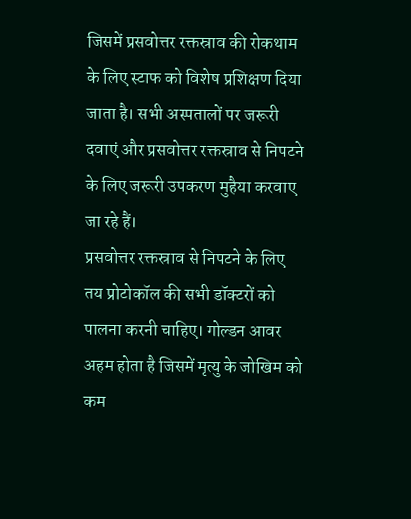जिसमें प्रसवोत्तर रक्तस्राव की रोकथाम के लिए स्टाफ को विशेष प्रशिक्षण दिया जाता है। सभी अस्पतालों पर जरूरी दवाएं और प्रसवोत्तर रक्तस्राव से निपटने के लिए जरूरी उपकरण मुहैया करवाए जा रहे हैं।
प्रसवोत्तर रक्तस्राव से निपटने के लिए तय प्रोटोकॉल की सभी डॉक्टरों को पालना करनी चाहिए। गोल्डन आवर अहम होता है जिसमें मृत्यु के जोखिम को कम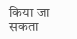किया जा सकता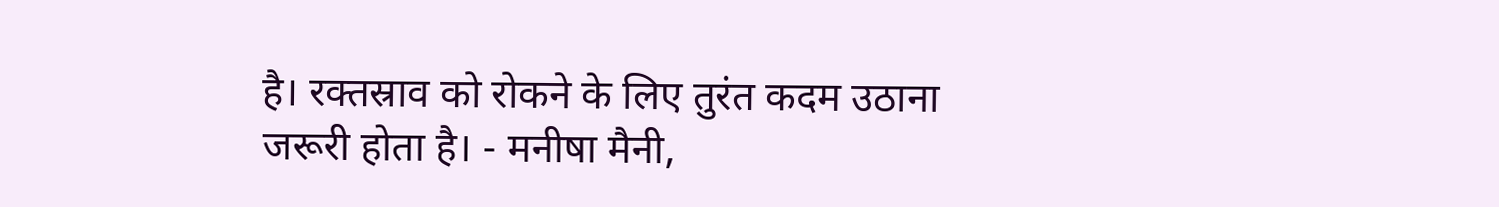है। रक्तस्राव को रोकने के लिए तुरंत कदम उठाना जरूरी होता है। - मनीषा मैनी,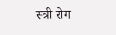स्त्री रोग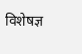विशेषज्ञ